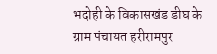भदोही के विकासखंड डीघ के ग्राम पंचायत हरीरामपुर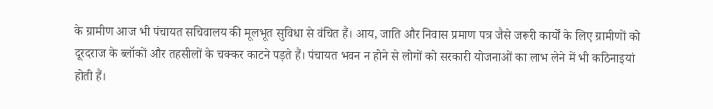के ग्रामीण आज भी पंचायत सचिवालय की मूलभूत सुविधा से वंचित हैं। आय, जाति और निवास प्रमाण पत्र जैसे जरूरी कार्यों के लिए ग्रामीणों को दूरदराज के ब्लॉकों और तहसीलों के चक्कर काटने पड़ते हैं। पंचायत भवन न होने से लोगों को सरकारी योजनाओं का लाभ लेने में भी कठिनाइयां होती हैं।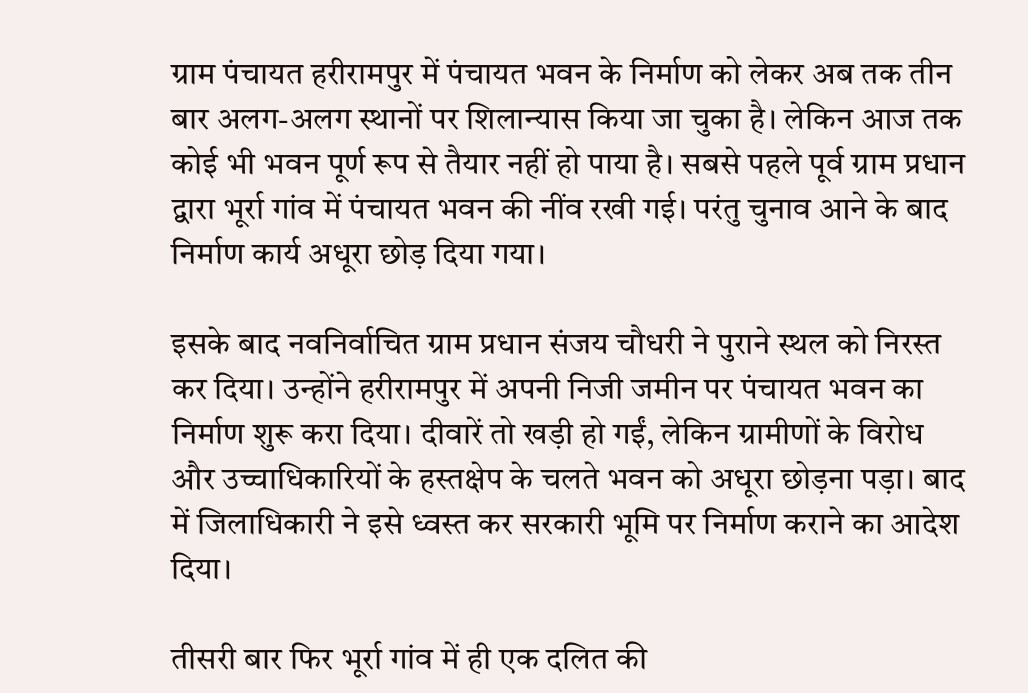ग्राम पंचायत हरीरामपुर में पंचायत भवन के निर्माण को लेकर अब तक तीन बार अलग-अलग स्थानों पर शिलान्यास किया जा चुका है। लेकिन आज तक कोई भी भवन पूर्ण रूप से तैयार नहीं हो पाया है। सबसे पहले पूर्व ग्राम प्रधान द्वारा भूर्रा गांव में पंचायत भवन की नींव रखी गई। परंतु चुनाव आने के बाद निर्माण कार्य अधूरा छोड़ दिया गया।

इसके बाद नवनिर्वाचित ग्राम प्रधान संजय चौधरी ने पुराने स्थल को निरस्त कर दिया। उन्होंने हरीरामपुर में अपनी निजी जमीन पर पंचायत भवन का निर्माण शुरू करा दिया। दीवारें तो खड़ी हो गईं, लेकिन ग्रामीणों के विरोध और उच्चाधिकारियों के हस्तक्षेप के चलते भवन को अधूरा छोड़ना पड़ा। बाद में जिलाधिकारी ने इसे ध्वस्त कर सरकारी भूमि पर निर्माण कराने का आदेश दिया।

तीसरी बार फिर भूर्रा गांव में ही एक दलित की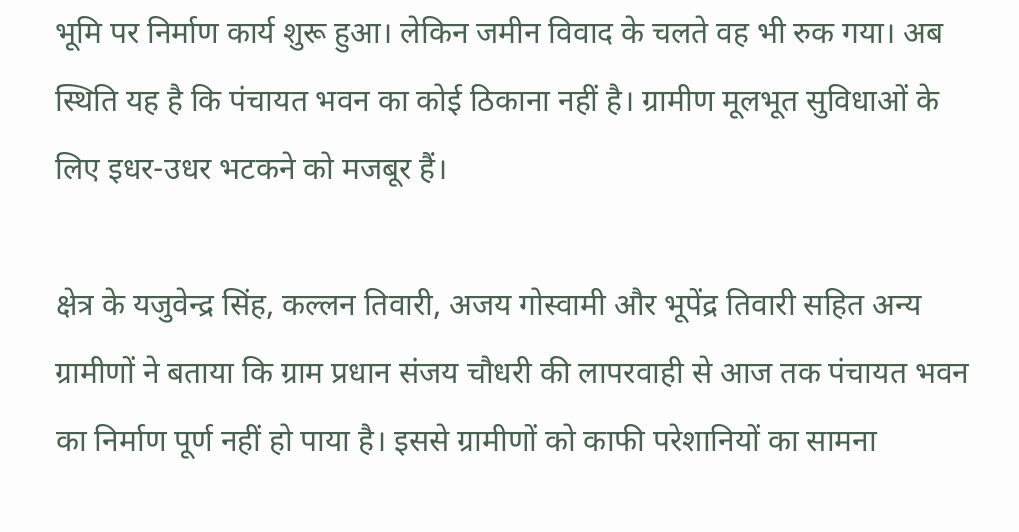भूमि पर निर्माण कार्य शुरू हुआ। लेकिन जमीन विवाद के चलते वह भी रुक गया। अब स्थिति यह है कि पंचायत भवन का कोई ठिकाना नहीं है। ग्रामीण मूलभूत सुविधाओं के लिए इधर-उधर भटकने को मजबूर हैं।

क्षेत्र के यजुवेन्द्र सिंह, कल्लन तिवारी, अजय गोस्वामी और भूपेंद्र तिवारी सहित अन्य ग्रामीणों ने बताया कि ग्राम प्रधान संजय चौधरी की लापरवाही से आज तक पंचायत भवन का निर्माण पूर्ण नहीं हो पाया है। इससे ग्रामीणों को काफी परेशानियों का सामना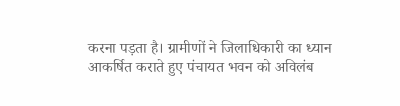करना पड़ता है। ग्रामीणों ने जिलाधिकारी का ध्यान आकर्षित कराते हुए पंचायत भवन को अविलंब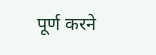पूर्ण करने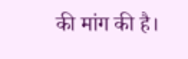की मांग की है।